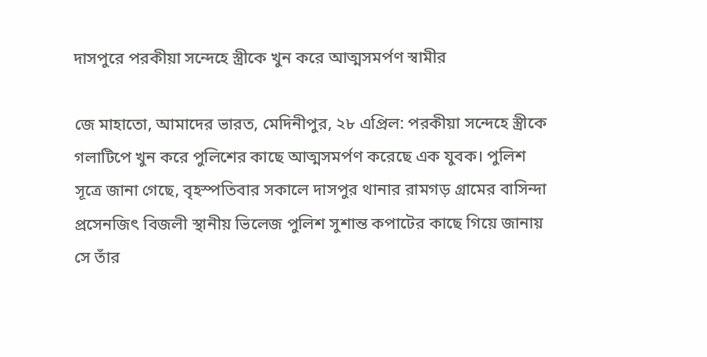দাসপুরে পরকীয়া সন্দেহে স্ত্রীকে খুন করে আত্মসমর্পণ স্বামীর

জে মাহাতো, আমাদের ভারত, মেদিনীপুর, ২৮ এপ্রিল: পরকীয়া সন্দেহে স্ত্রীকে গলাটিপে খুন করে পুলিশের কাছে আত্মসমর্পণ করেছে এক যুবক। পুলিশ সূত্রে জানা গেছে, বৃহস্পতিবার সকালে দাসপুর থানার রামগড় গ্রামের বাসিন্দা প্রসেনজিৎ বিজলী স্থানীয় ভিলেজ পুলিশ সুশান্ত কপাটের কাছে গিয়ে জানায় সে তাঁর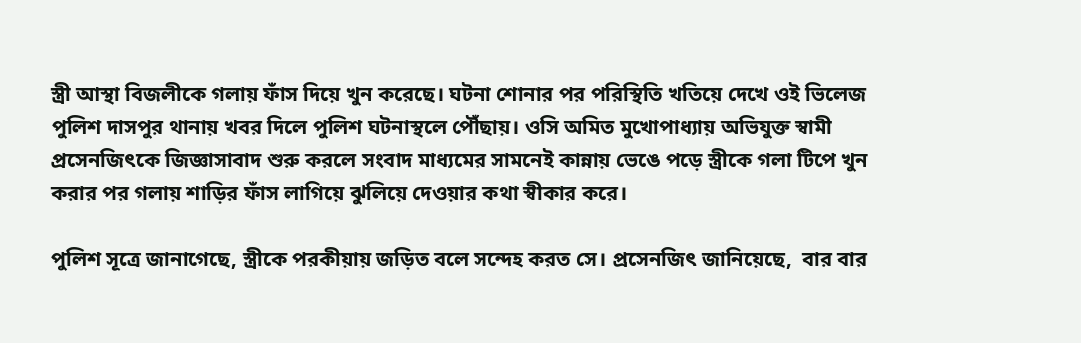স্ত্রী আস্থা বিজলীকে গলায় ফাঁস দিয়ে খুন করেছে। ঘটনা শোনার পর পরিস্থিতি খতিয়ে দেখে ওই ভিলেজ পুলিশ দাসপুর থানায় খবর দিলে পুলিশ ঘটনাস্থলে পৌঁছায়। ওসি অমিত মুখোপাধ্যায় অভিযুক্ত স্বামী প্রসেনজিৎকে জিজ্ঞাসাবাদ শুরু করলে সংবাদ মাধ্যমের সামনেই কান্নায় ভেঙে পড়ে স্ত্রীকে গলা টিপে খুন করার পর গলায় শাড়ির ফাঁস লাগিয়ে ঝুলিয়ে দেওয়ার কথা স্বীকার করে।

পুলিশ সূত্রে জানাগেছে, স্ত্রীকে পরকীয়ায় জড়িত বলে সন্দেহ করত সে। প্রসেনজিৎ জানিয়েছে,  বার বার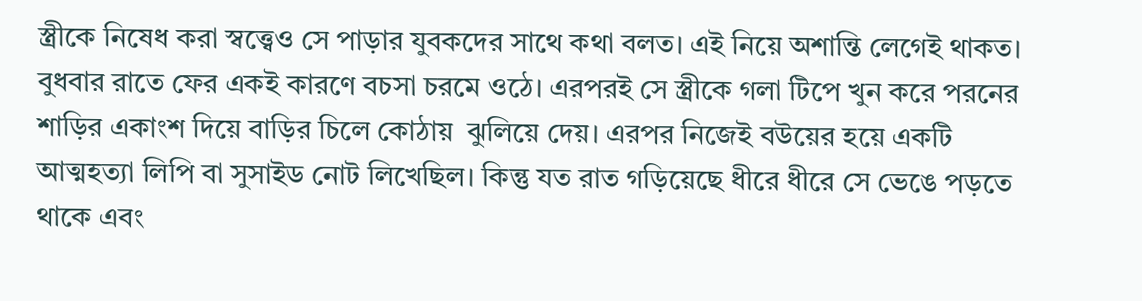স্ত্রীকে নিষেধ করা স্বত্ত্বেও সে পাড়ার যুবকদের সাথে কথা বলত। এই নিয়ে অশান্তি লেগেই থাকত। বুধবার রাতে ফের একই কারণে বচসা চরমে ওঠে। এরপরই সে স্ত্রীকে গলা টিপে খুন করে পরনের শাড়ির একাংশ দিয়ে বাড়ির চিলে কোঠায়  ঝুলিয়ে দেয়। এরপর নিজেই বউয়ের হয়ে একটি আত্মহত্যা লিপি বা সুসাইড নোট লিখেছিল। কিন্তু যত রাত গড়িয়েছে ধীরে ধীরে সে ভেঙে পড়তে থাকে এবং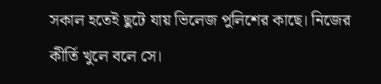সকাল হতেই ছুটে যায় ভিলেজ পুলিশের কাছে। নিজের কীর্তি খুলে বলে সে।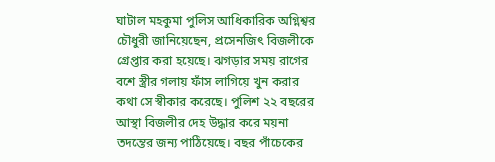ঘাটাল মহকুমা পুলিস আধিকারিক অগ্নিশ্বর চৌধুরী জানিয়েছেন, প্রসেনজিৎ বিজলীকে গ্রেপ্তার করা হয়েছে। ঝগড়ার সময় রাগের বশে স্ত্রীর গলায় ফাঁস লাগিয়ে খুন করার কথা সে স্বীকার করেছে। পুলিশ ২২ বছরের আস্থা বিজলীর দেহ উদ্ধার করে ময়না তদন্তের জন্য পাঠিয়েছে। বছর পাঁচেকের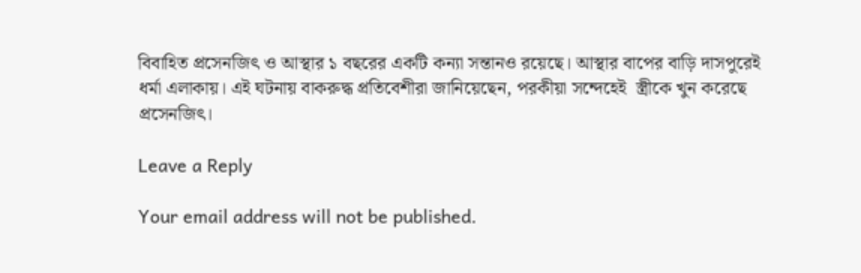বিবাহিত প্রসেনজিৎ ও আস্থার ১ বছরের একটি কন্যা সন্তানও রয়েছে। আস্থার বাপের বাড়ি দাসপুরেই ধর্মা এলাকায়। এই ঘটনায় বাকরুদ্ধ প্রতিবেশীরা জানিয়েছেন, পরকীয়া সন্দেহেই  স্ত্রীকে খুন করেছে প্রসেনজিৎ।

Leave a Reply

Your email address will not be published.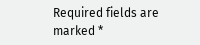Required fields are marked *